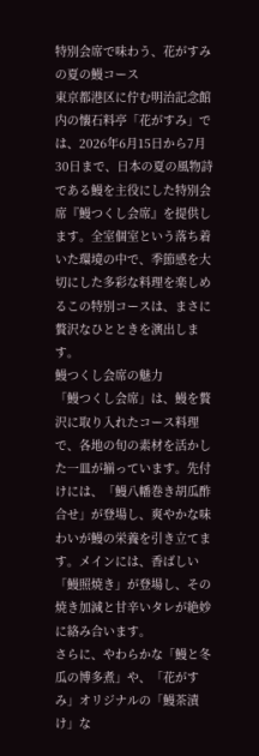特別会席で味わう、花がすみの夏の鰻コース
東京都港区に佇む明治記念館内の懐石料亭「花がすみ」では、2026年6月15日から7月30日まで、日本の夏の風物詩である鰻を主役にした特別会席『鰻つくし会席』を提供します。全室個室という落ち着いた環境の中で、季節感を大切にした多彩な料理を楽しめるこの特別コースは、まさに贅沢なひとときを演出します。
鰻つくし会席の魅力
「鰻つくし会席」は、鰻を贅沢に取り入れたコース料理で、各地の旬の素材を活かした一皿が揃っています。先付けには、「鰻八幡巻き胡瓜酢合せ」が登場し、爽やかな味わいが鰻の栄養を引き立てます。メインには、香ばしい「鰻照焼き」が登場し、その焼き加減と甘辛いタレが絶妙に絡み合います。
さらに、やわらかな「鰻と冬瓜の博多煮」や、「花がすみ」オリジナルの「鰻茶漬け」な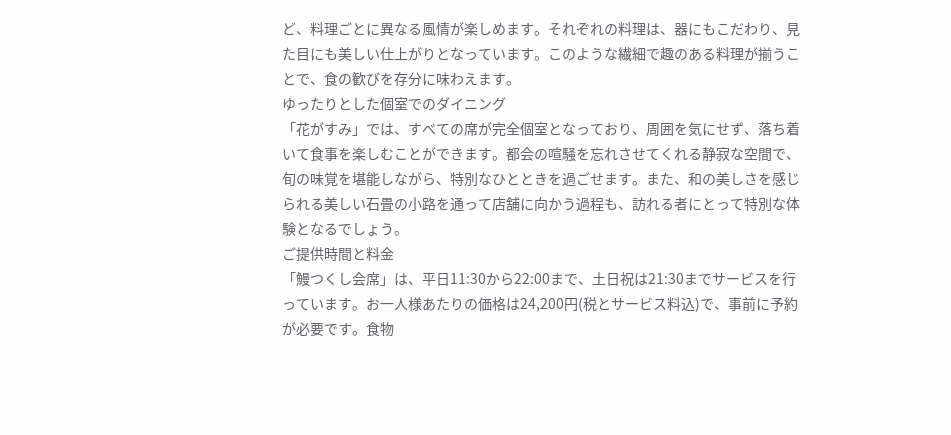ど、料理ごとに異なる風情が楽しめます。それぞれの料理は、器にもこだわり、見た目にも美しい仕上がりとなっています。このような繊細で趣のある料理が揃うことで、食の歓びを存分に味わえます。
ゆったりとした個室でのダイニング
「花がすみ」では、すべての席が完全個室となっており、周囲を気にせず、落ち着いて食事を楽しむことができます。都会の喧騒を忘れさせてくれる静寂な空間で、旬の味覚を堪能しながら、特別なひとときを過ごせます。また、和の美しさを感じられる美しい石畳の小路を通って店舗に向かう過程も、訪れる者にとって特別な体験となるでしょう。
ご提供時間と料金
「鰻つくし会席」は、平日11:30から22:00まで、土日祝は21:30までサービスを行っています。お一人様あたりの価格は24,200円(税とサービス料込)で、事前に予約が必要です。食物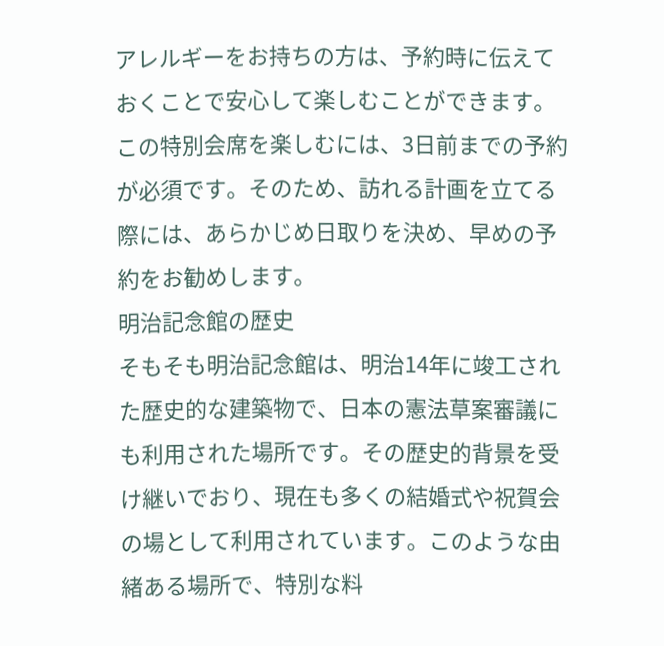アレルギーをお持ちの方は、予約時に伝えておくことで安心して楽しむことができます。
この特別会席を楽しむには、3日前までの予約が必須です。そのため、訪れる計画を立てる際には、あらかじめ日取りを決め、早めの予約をお勧めします。
明治記念館の歴史
そもそも明治記念館は、明治14年に竣工された歴史的な建築物で、日本の憲法草案審議にも利用された場所です。その歴史的背景を受け継いでおり、現在も多くの結婚式や祝賀会の場として利用されています。このような由緒ある場所で、特別な料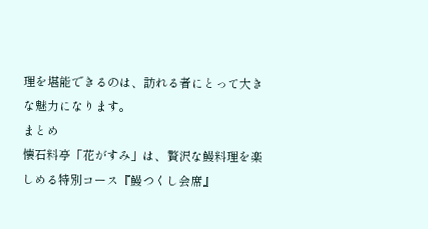理を堪能できるのは、訪れる者にとって大きな魅力になります。
まとめ
懐石料亭「花がすみ」は、贅沢な鰻料理を楽しめる特別コース『鰻つくし会席』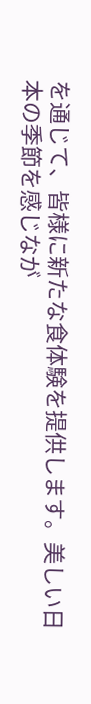を通じて、皆様に新たな食体験を提供します。美しい日本の季節を感じなが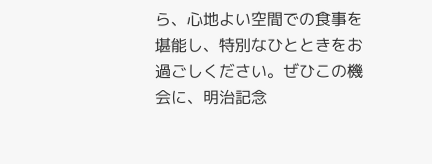ら、心地よい空間での食事を堪能し、特別なひとときをお過ごしください。ぜひこの機会に、明治記念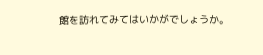館を訪れてみてはいかがでしょうか。